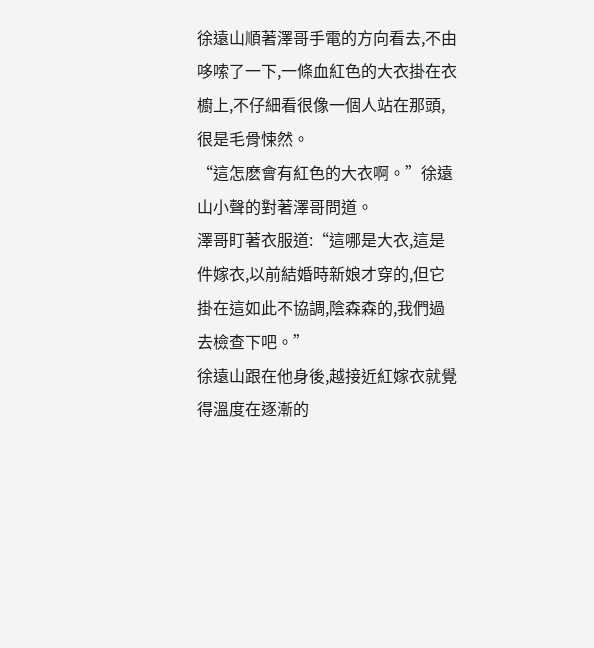徐遠山順著澤哥手電的方向看去,不由哆嗦了一下,一條血紅色的大衣掛在衣櫥上,不仔細看很像一個人站在那頭,很是毛骨悚然。
“這怎麽會有紅色的大衣啊。”徐遠山小聲的對著澤哥問道。
澤哥盯著衣服道:“這哪是大衣,這是件嫁衣,以前結婚時新娘才穿的,但它掛在這如此不協調,陰森森的,我們過去檢查下吧。”
徐遠山跟在他身後,越接近紅嫁衣就覺得溫度在逐漸的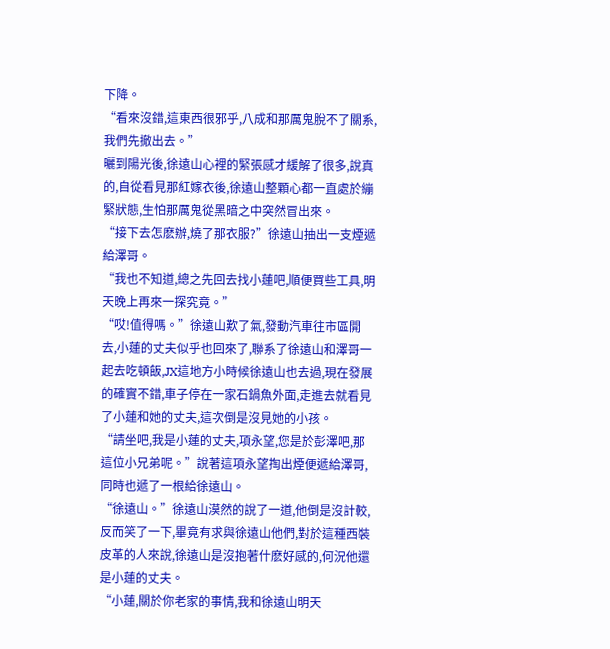下降。
“看來沒錯,這東西很邪乎,八成和那厲鬼脫不了關系,我們先撤出去。”
曬到陽光後,徐遠山心裡的緊張感才緩解了很多,說真的,自從看見那紅嫁衣後,徐遠山整顆心都一直處於繃緊狀態,生怕那厲鬼從黑暗之中突然冒出來。
“接下去怎麽辦,燒了那衣服?”徐遠山抽出一支煙遞給澤哥。
“我也不知道,總之先回去找小蓮吧,順便買些工具,明天晚上再來一探究竟。”
“哎!值得嗎。”徐遠山歎了氣,發動汽車往市區開去,小蓮的丈夫似乎也回來了,聯系了徐遠山和澤哥一起去吃頓飯,JX這地方小時候徐遠山也去過,現在發展的確實不錯,車子停在一家石鍋魚外面,走進去就看見了小蓮和她的丈夫,這次倒是沒見她的小孩。
“請坐吧,我是小蓮的丈夫,項永望,您是於彭澤吧,那這位小兄弟呢。”說著這項永望掏出煙便遞給澤哥,同時也遞了一根給徐遠山。
“徐遠山。”徐遠山漠然的說了一道,他倒是沒計較,反而笑了一下,畢竟有求與徐遠山他們,對於這種西裝皮革的人來說,徐遠山是沒抱著什麽好感的,何況他還是小蓮的丈夫。
“小蓮,關於你老家的事情,我和徐遠山明天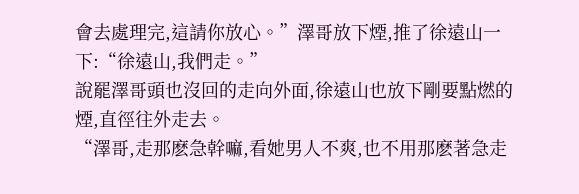會去處理完,這請你放心。”澤哥放下煙,推了徐遠山一下:“徐遠山,我們走。”
說罷澤哥頭也沒回的走向外面,徐遠山也放下剛要點燃的煙,直徑往外走去。
“澤哥,走那麽急幹嘛,看她男人不爽,也不用那麽著急走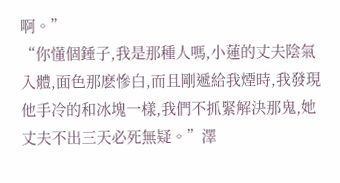啊。”
“你懂個錘子,我是那種人嗎,小蓮的丈夫陰氣入體,面色那麽慘白,而且剛遞給我煙時,我發現他手冷的和冰塊一樣,我們不抓緊解決那鬼,她丈夫不出三天必死無疑。”澤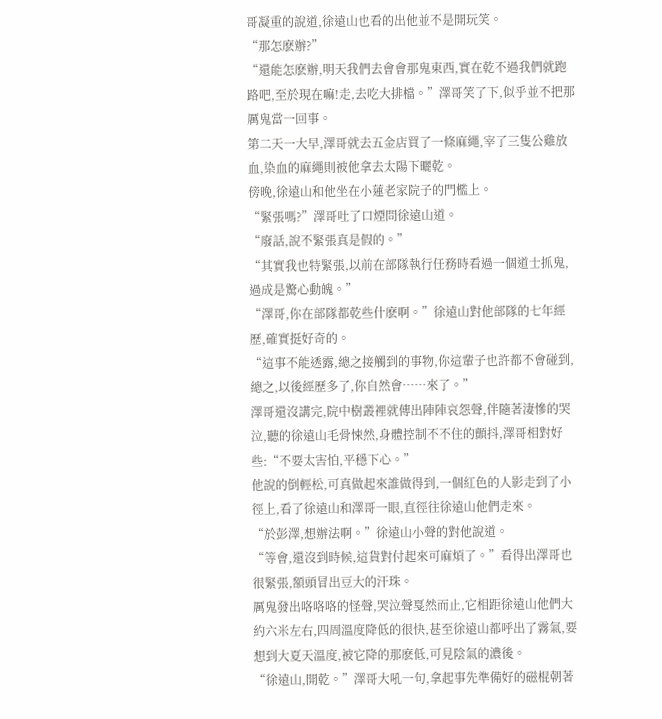哥凝重的說道,徐遠山也看的出他並不是開玩笑。
“那怎麽辦?”
“還能怎麽辦,明天我們去會會那鬼東西,實在乾不過我們就跑路吧,至於現在嘛!走,去吃大排檔。”澤哥笑了下,似乎並不把那厲鬼當一回事。
第二天一大早,澤哥就去五金店買了一條麻繩,宰了三隻公雞放血,染血的麻繩則被他拿去太陽下曬乾。
傍晚,徐遠山和他坐在小蓮老家院子的門檻上。
“緊張嗎?”澤哥吐了口煙問徐遠山道。
“廢話,說不緊張真是假的。”
“其實我也特緊張,以前在部隊執行任務時看過一個道士抓鬼,過成是驚心動魄。”
“澤哥,你在部隊都乾些什麽啊。”徐遠山對他部隊的七年經歷,確實挺好奇的。
“這事不能透露,總之接觸到的事物,你這輩子也許都不會碰到,總之,以後經歷多了,你自然會……來了。”
澤哥還沒講完,院中樹叢裡就傳出陣陣哀怨聲,伴隨著淒慘的哭泣,聽的徐遠山毛骨悚然,身體控制不不住的顫抖,澤哥相對好些:“不要太害怕,平穩下心。”
他說的倒輕松,可真做起來誰做得到,一個紅色的人影走到了小徑上,看了徐遠山和澤哥一眼,直徑往徐遠山他們走來。
“於彭澤,想辦法啊。”徐遠山小聲的對他說道。
“等會,還沒到時候,這貨對付起來可麻煩了。”看得出澤哥也很緊張,額頭冒出豆大的汗珠。
厲鬼發出咯咯咯的怪聲,哭泣聲戛然而止,它相距徐遠山他們大約六米左右,四周溫度降低的很快,甚至徐遠山都呼出了霧氣,要想到大夏天溫度,被它降的那麽低,可見陰氣的濃後。
“徐遠山,開乾。”澤哥大吼一句,拿起事先準備好的磁棍朝著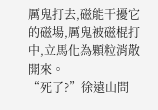厲鬼打去,磁能干擾它的磁場,厲鬼被磁棍打中,立馬化為顆粒消散開來。
“死了?”徐遠山問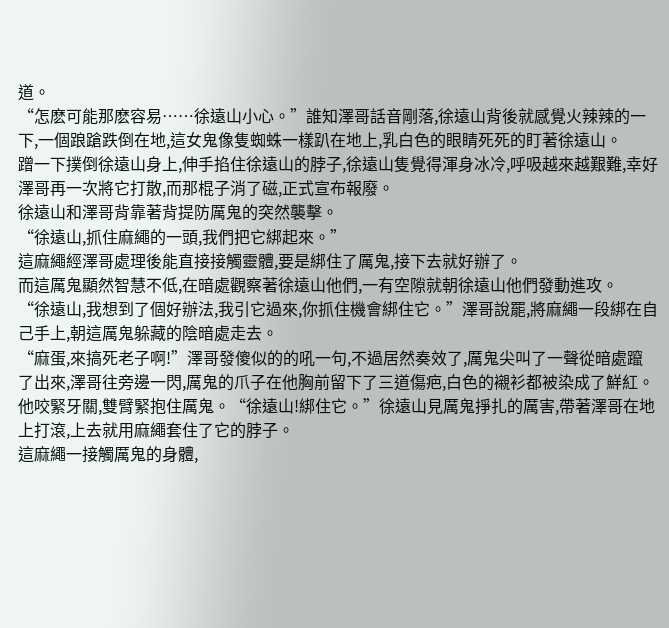道。
“怎麽可能那麽容易……徐遠山小心。”誰知澤哥話音剛落,徐遠山背後就感覺火辣辣的一下,一個踉蹌跌倒在地,這女鬼像隻蜘蛛一樣趴在地上,乳白色的眼睛死死的盯著徐遠山。
蹭一下撲倒徐遠山身上,伸手掐住徐遠山的脖子,徐遠山隻覺得渾身冰冷,呼吸越來越艱難,幸好澤哥再一次將它打散,而那棍子消了磁,正式宣布報廢。
徐遠山和澤哥背靠著背提防厲鬼的突然襲擊。
“徐遠山,抓住麻繩的一頭,我們把它綁起來。”
這麻繩經澤哥處理後能直接接觸靈體,要是綁住了厲鬼,接下去就好辦了。
而這厲鬼顯然智慧不低,在暗處觀察著徐遠山他們,一有空隙就朝徐遠山他們發動進攻。
“徐遠山,我想到了個好辦法,我引它過來,你抓住機會綁住它。”澤哥說罷,將麻繩一段綁在自己手上,朝這厲鬼躲藏的陰暗處走去。
“麻蛋,來搞死老子啊!”澤哥發傻似的的吼一句,不過居然奏效了,厲鬼尖叫了一聲從暗處躥了出來,澤哥往旁邊一閃,厲鬼的爪子在他胸前留下了三道傷疤,白色的襯衫都被染成了鮮紅。
他咬緊牙關,雙臂緊抱住厲鬼。“徐遠山!綁住它。”徐遠山見厲鬼掙扎的厲害,帶著澤哥在地上打滾,上去就用麻繩套住了它的脖子。
這麻繩一接觸厲鬼的身體,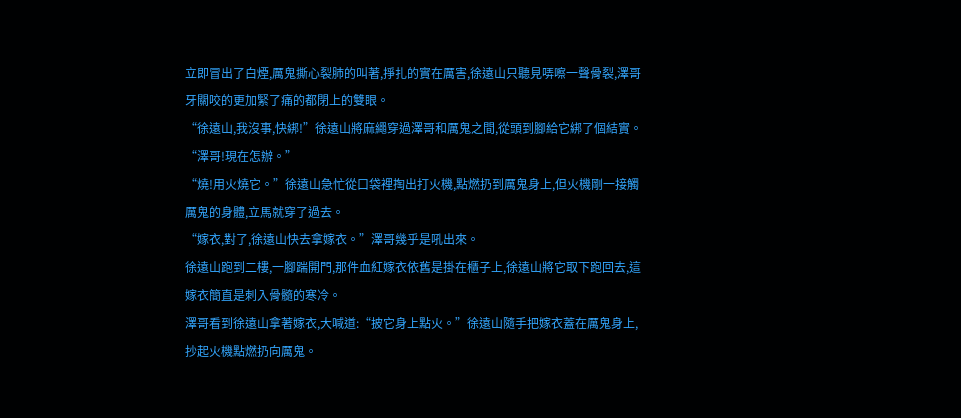立即冒出了白煙,厲鬼撕心裂肺的叫著,掙扎的實在厲害,徐遠山只聽見哢嚓一聲骨裂,澤哥牙關咬的更加緊了痛的都閉上的雙眼。
“徐遠山,我沒事,快綁!”徐遠山將麻繩穿過澤哥和厲鬼之間,從頭到腳給它綁了個結實。
“澤哥!現在怎辦。”
“燒!用火燒它。”徐遠山急忙從口袋裡掏出打火機,點燃扔到厲鬼身上,但火機剛一接觸厲鬼的身體,立馬就穿了過去。
“嫁衣,對了,徐遠山快去拿嫁衣。”澤哥幾乎是吼出來。
徐遠山跑到二樓,一腳踹開門,那件血紅嫁衣依舊是掛在櫃子上,徐遠山將它取下跑回去,這嫁衣簡直是刺入骨髓的寒冷。
澤哥看到徐遠山拿著嫁衣,大喊道:“披它身上點火。”徐遠山隨手把嫁衣蓋在厲鬼身上,抄起火機點燃扔向厲鬼。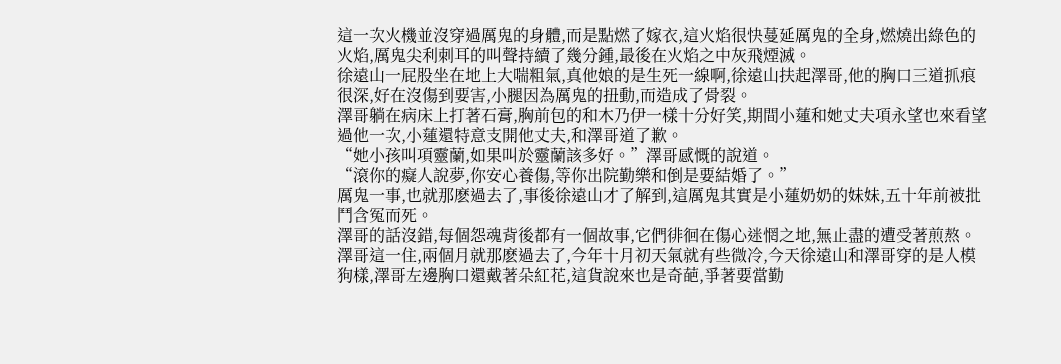這一次火機並沒穿過厲鬼的身體,而是點燃了嫁衣,這火焰很快蔓延厲鬼的全身,燃燒出綠色的火焰,厲鬼尖利刺耳的叫聲持續了幾分鍾,最後在火焰之中灰飛煙滅。
徐遠山一屁股坐在地上大喘粗氣,真他娘的是生死一線啊,徐遠山扶起澤哥,他的胸口三道抓痕很深,好在沒傷到要害,小腿因為厲鬼的扭動,而造成了骨裂。
澤哥躺在病床上打著石膏,胸前包的和木乃伊一樣十分好笑,期間小蓮和她丈夫項永望也來看望過他一次,小蓮還特意支開他丈夫,和澤哥道了歉。
“她小孩叫項靈蘭,如果叫於靈蘭該多好。”澤哥感慨的說道。
“滾你的癡人說夢,你安心養傷,等你出院勤樂和倒是要結婚了。”
厲鬼一事,也就那麽過去了,事後徐遠山才了解到,這厲鬼其實是小蓮奶奶的妹妹,五十年前被批鬥含冤而死。
澤哥的話沒錯,每個怨魂背後都有一個故事,它們徘徊在傷心迷惘之地,無止盡的遭受著煎熬。
澤哥這一住,兩個月就那麽過去了,今年十月初天氣就有些微冷,今天徐遠山和澤哥穿的是人模狗樣,澤哥左邊胸口還戴著朵紅花,這貨說來也是奇葩,爭著要當勤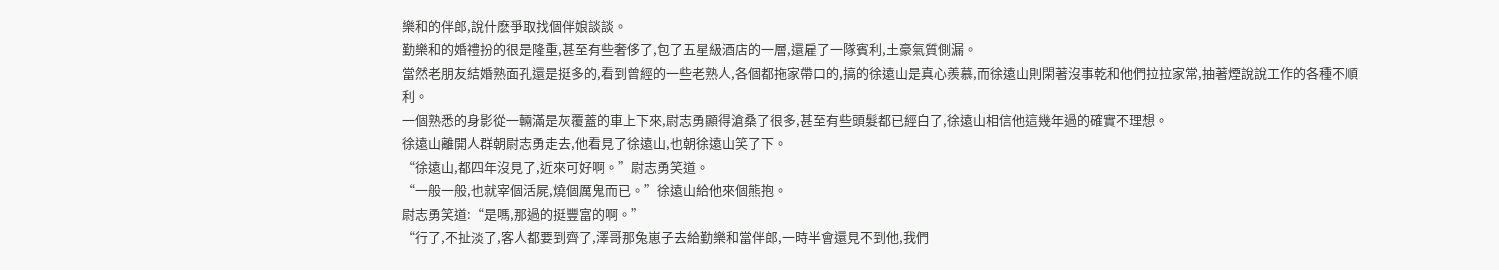樂和的伴郎,說什麽爭取找個伴娘談談。
勤樂和的婚禮扮的很是隆重,甚至有些奢侈了,包了五星級酒店的一層,還雇了一隊賓利,土豪氣質側漏。
當然老朋友結婚熟面孔還是挺多的,看到曾經的一些老熟人,各個都拖家帶口的,搞的徐遠山是真心羨慕,而徐遠山則閑著沒事乾和他們拉拉家常,抽著煙說說工作的各種不順利。
一個熟悉的身影從一輛滿是灰覆蓋的車上下來,尉志勇顯得滄桑了很多,甚至有些頭髮都已經白了,徐遠山相信他這幾年過的確實不理想。
徐遠山離開人群朝尉志勇走去,他看見了徐遠山,也朝徐遠山笑了下。
“徐遠山,都四年沒見了,近來可好啊。”尉志勇笑道。
“一般一般,也就宰個活屍,燒個厲鬼而已。”徐遠山給他來個熊抱。
尉志勇笑道:“是嗎,那過的挺豐富的啊。”
“行了,不扯淡了,客人都要到齊了,澤哥那兔崽子去給勤樂和當伴郎,一時半會還見不到他,我們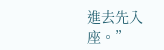進去先入座。”